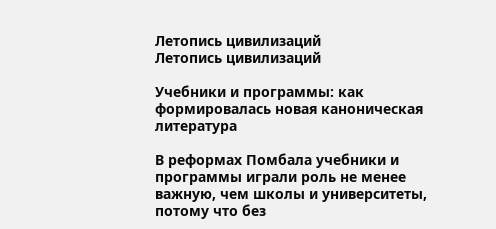Летопись цивилизаций
Летопись цивилизаций

Учебники и программы: как формировалась новая каноническая литература

В реформах Помбала учебники и программы играли роль не менее важную, чем школы и университеты, потому что без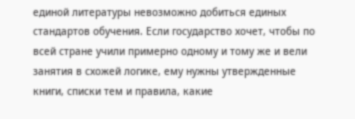единой литературы невозможно добиться единых стандартов обучения. Если государство хочет, чтобы по всей стране учили примерно одному и тому же и вели занятия в схожей логике, ему нужны утвержденные книги, списки тем и правила, какие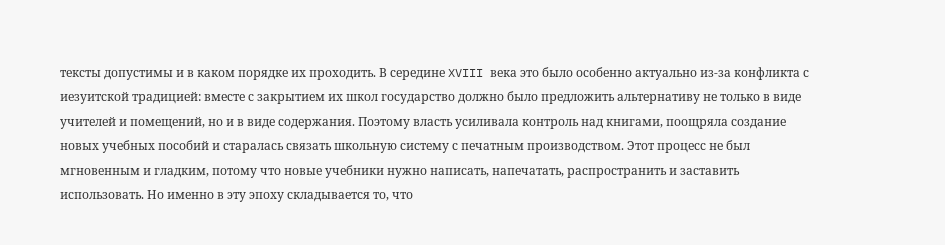тексты допустимы и в каком порядке их проходить. В середине XVIII века это было особенно актуально из-за конфликта с иезуитской традицией: вместе с закрытием их школ государство должно было предложить альтернативу не только в виде учителей и помещений, но и в виде содержания. Поэтому власть усиливала контроль над книгами, поощряла создание новых учебных пособий и старалась связать школьную систему с печатным производством. Этот процесс не был мгновенным и гладким, потому что новые учебники нужно написать, напечатать, распространить и заставить использовать. Но именно в эту эпоху складывается то, что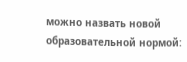можно назвать новой образовательной нормой: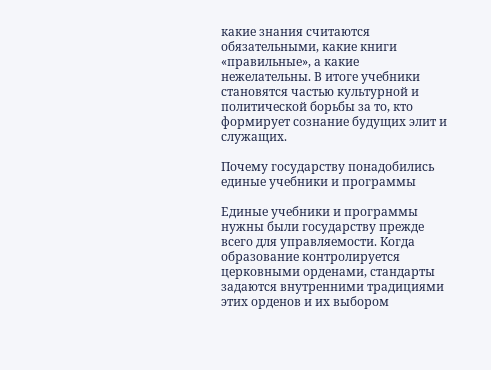какие знания считаются обязательными, какие книги «правильные», а какие нежелательны. В итоге учебники становятся частью культурной и политической борьбы за то, кто формирует сознание будущих элит и служащих.

Почему государству понадобились единые учебники и программы

Единые учебники и программы нужны были государству прежде всего для управляемости. Когда образование контролируется церковными орденами, стандарты задаются внутренними традициями этих орденов и их выбором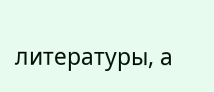литературы, а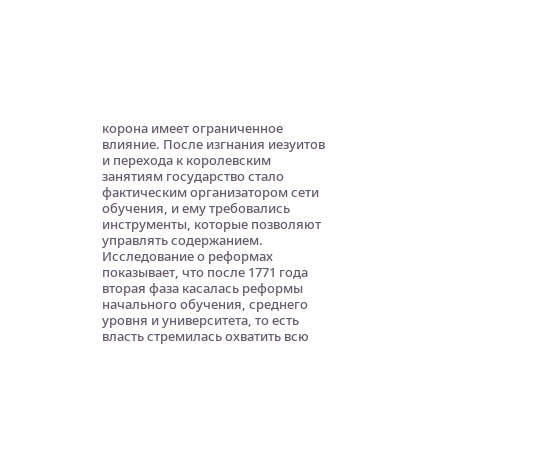корона имеет ограниченное влияние. После изгнания иезуитов и перехода к королевским занятиям государство стало фактическим организатором сети обучения, и ему требовались инструменты, которые позволяют управлять содержанием. Исследование о реформах показывает, что после 1771 года вторая фаза касалась реформы начального обучения, среднего уровня и университета, то есть власть стремилась охватить всю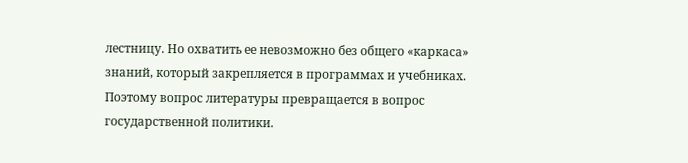лестницу. Но охватить ее невозможно без общего «каркаса» знаний, который закрепляется в программах и учебниках. Поэтому вопрос литературы превращается в вопрос государственной политики.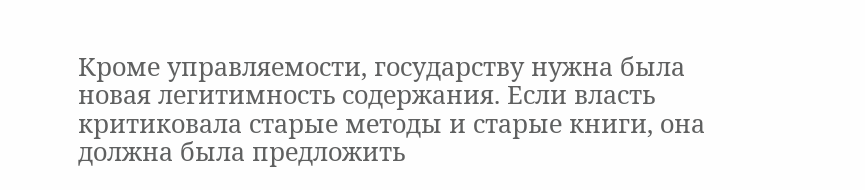Кроме управляемости, государству нужна была новая легитимность содержания. Если власть критиковала старые методы и старые книги, она должна была предложить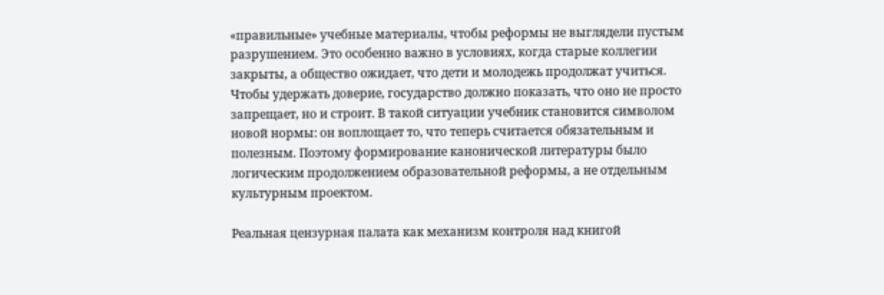«правильные» учебные материалы, чтобы реформы не выглядели пустым разрушением. Это особенно важно в условиях, когда старые коллегии закрыты, а общество ожидает, что дети и молодежь продолжат учиться. Чтобы удержать доверие, государство должно показать, что оно не просто запрещает, но и строит. В такой ситуации учебник становится символом новой нормы: он воплощает то, что теперь считается обязательным и полезным. Поэтому формирование канонической литературы было логическим продолжением образовательной реформы, а не отдельным культурным проектом.

Реальная цензурная палата как механизм контроля над книгой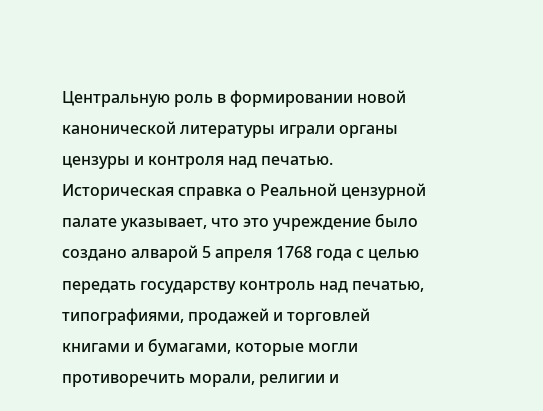Центральную роль в формировании новой канонической литературы играли органы цензуры и контроля над печатью. Историческая справка о Реальной цензурной палате указывает, что это учреждение было создано алварой 5 апреля 1768 года с целью передать государству контроль над печатью, типографиями, продажей и торговлей книгами и бумагами, которые могли противоречить морали, религии и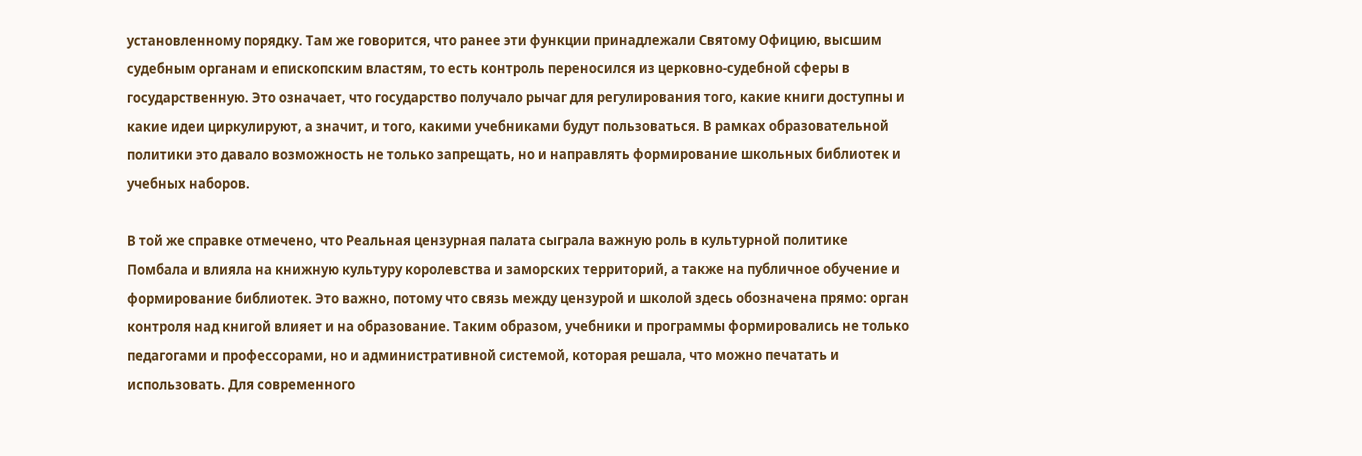установленному порядку. Там же говорится, что ранее эти функции принадлежали Святому Официю, высшим судебным органам и епископским властям, то есть контроль переносился из церковно-судебной сферы в государственную. Это означает, что государство получало рычаг для регулирования того, какие книги доступны и какие идеи циркулируют, а значит, и того, какими учебниками будут пользоваться. В рамках образовательной политики это давало возможность не только запрещать, но и направлять формирование школьных библиотек и учебных наборов.

В той же справке отмечено, что Реальная цензурная палата сыграла важную роль в культурной политике Помбала и влияла на книжную культуру королевства и заморских территорий, а также на публичное обучение и формирование библиотек. Это важно, потому что связь между цензурой и школой здесь обозначена прямо: орган контроля над книгой влияет и на образование. Таким образом, учебники и программы формировались не только педагогами и профессорами, но и административной системой, которая решала, что можно печатать и использовать. Для современного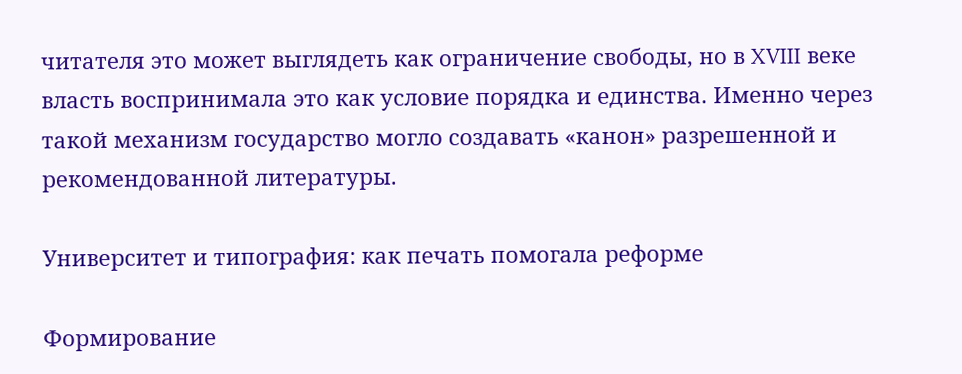читателя это может выглядеть как ограничение свободы, но в XVIII веке власть воспринимала это как условие порядка и единства. Именно через такой механизм государство могло создавать «канон» разрешенной и рекомендованной литературы.

Университет и типография: как печать помогала реформе

Формирование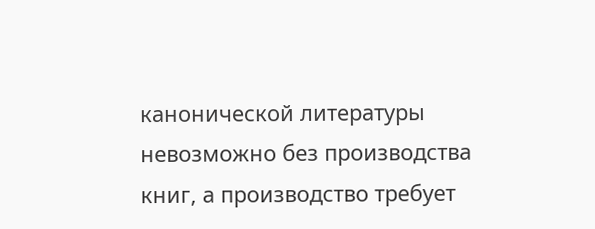канонической литературы невозможно без производства книг, а производство требует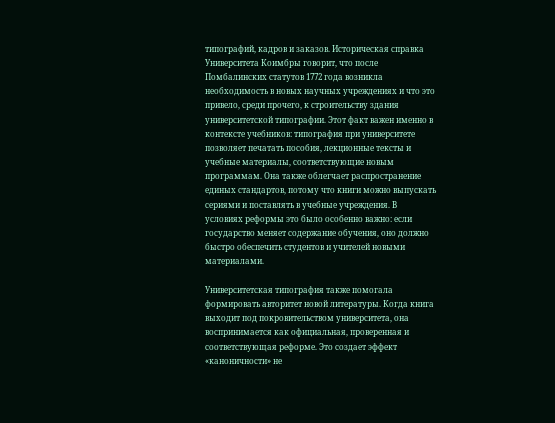типографий, кадров и заказов. Историческая справка Университета Коимбры говорит, что после Помбалинских статутов 1772 года возникла необходимость в новых научных учреждениях и что это привело, среди прочего, к строительству здания университетской типографии. Этот факт важен именно в контексте учебников: типография при университете позволяет печатать пособия, лекционные тексты и учебные материалы, соответствующие новым программам. Она также облегчает распространение единых стандартов, потому что книги можно выпускать сериями и поставлять в учебные учреждения. В условиях реформы это было особенно важно: если государство меняет содержание обучения, оно должно быстро обеспечить студентов и учителей новыми материалами.

Университетская типография также помогала формировать авторитет новой литературы. Когда книга выходит под покровительством университета, она воспринимается как официальная, проверенная и соответствующая реформе. Это создает эффект «каноничности» не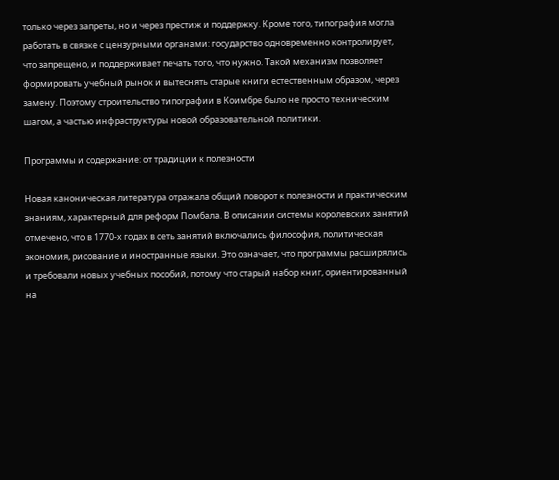только через запреты, но и через престиж и поддержку. Кроме того, типография могла работать в связке с цензурными органами: государство одновременно контролирует, что запрещено, и поддерживает печать того, что нужно. Такой механизм позволяет формировать учебный рынок и вытеснять старые книги естественным образом, через замену. Поэтому строительство типографии в Коимбре было не просто техническим шагом, а частью инфраструктуры новой образовательной политики.

Программы и содержание: от традиции к полезности

Новая каноническая литература отражала общий поворот к полезности и практическим знаниям, характерный для реформ Помбала. В описании системы королевских занятий отмечено, что в 1770-х годах в сеть занятий включались философия, политическая экономия, рисование и иностранные языки. Это означает, что программы расширялись и требовали новых учебных пособий, потому что старый набор книг, ориентированный на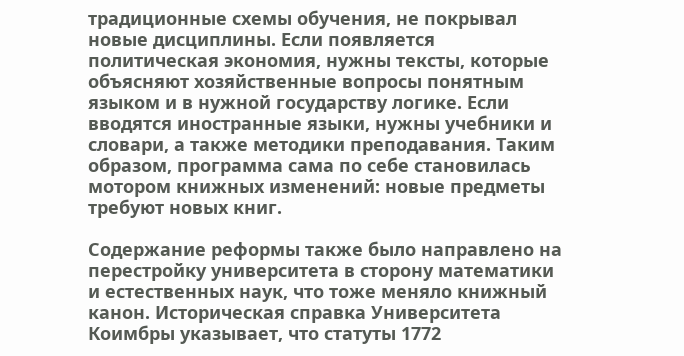традиционные схемы обучения, не покрывал новые дисциплины. Если появляется политическая экономия, нужны тексты, которые объясняют хозяйственные вопросы понятным языком и в нужной государству логике. Если вводятся иностранные языки, нужны учебники и словари, а также методики преподавания. Таким образом, программа сама по себе становилась мотором книжных изменений: новые предметы требуют новых книг.

Содержание реформы также было направлено на перестройку университета в сторону математики и естественных наук, что тоже меняло книжный канон. Историческая справка Университета Коимбры указывает, что статуты 1772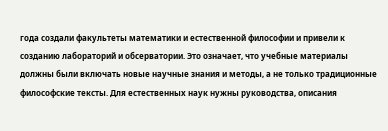года создали факультеты математики и естественной философии и привели к созданию лабораторий и обсерватории. Это означает, что учебные материалы должны были включать новые научные знания и методы, а не только традиционные философские тексты. Для естественных наук нужны руководства, описания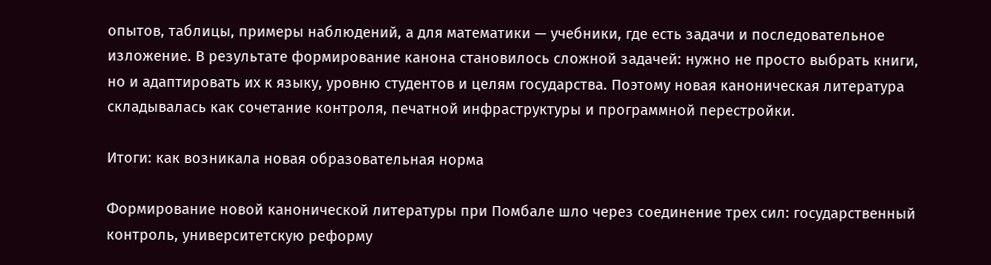опытов, таблицы, примеры наблюдений, а для математики — учебники, где есть задачи и последовательное изложение. В результате формирование канона становилось сложной задачей: нужно не просто выбрать книги, но и адаптировать их к языку, уровню студентов и целям государства. Поэтому новая каноническая литература складывалась как сочетание контроля, печатной инфраструктуры и программной перестройки.

Итоги: как возникала новая образовательная норма

Формирование новой канонической литературы при Помбале шло через соединение трех сил: государственный контроль, университетскую реформу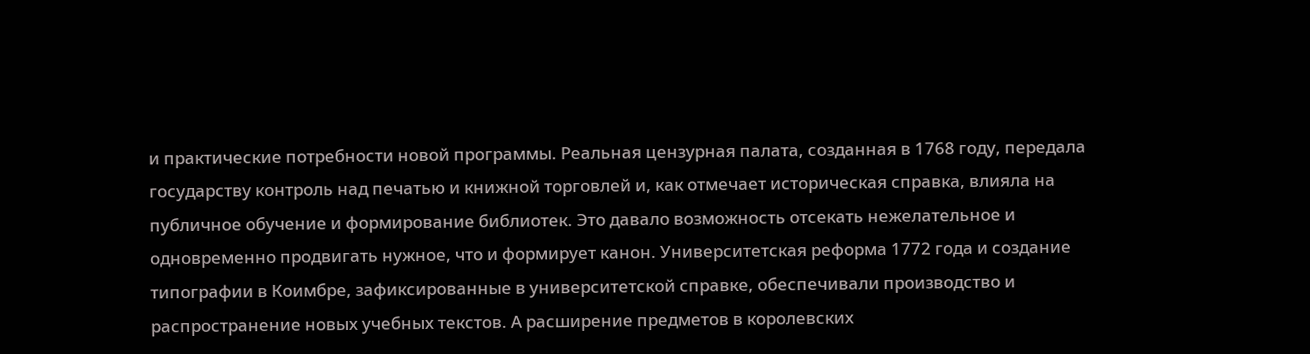и практические потребности новой программы. Реальная цензурная палата, созданная в 1768 году, передала государству контроль над печатью и книжной торговлей и, как отмечает историческая справка, влияла на публичное обучение и формирование библиотек. Это давало возможность отсекать нежелательное и одновременно продвигать нужное, что и формирует канон. Университетская реформа 1772 года и создание типографии в Коимбре, зафиксированные в университетской справке, обеспечивали производство и распространение новых учебных текстов. А расширение предметов в королевских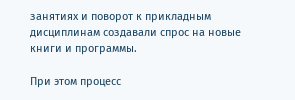занятиях и поворот к прикладным дисциплинам создавали спрос на новые книги и программы.

При этом процесс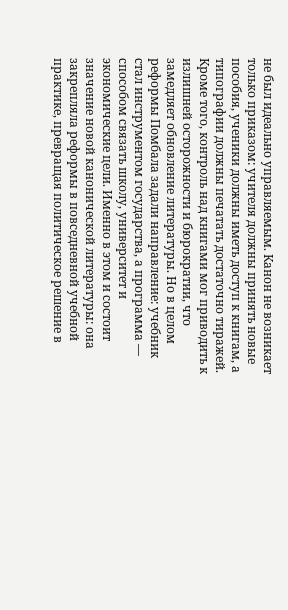не был идеально управляемым. Канон не возникает только приказом: учителя должны принять новые пособия, ученики должны иметь доступ к книгам, а типографии должны печатать достаточно тиражей. Кроме того, контроль над книгами мог приводить к излишней осторожности и бюрократии, что замедляет обновление литературы. Но в целом реформы Помбала задали направление: учебник стал инструментом государства, а программа — способом связать школу, университет и экономические цели. Именно в этом и состоит значение новой канонической литературы: она закрепляла реформы в повседневной учебной практике, превращая политическое решение в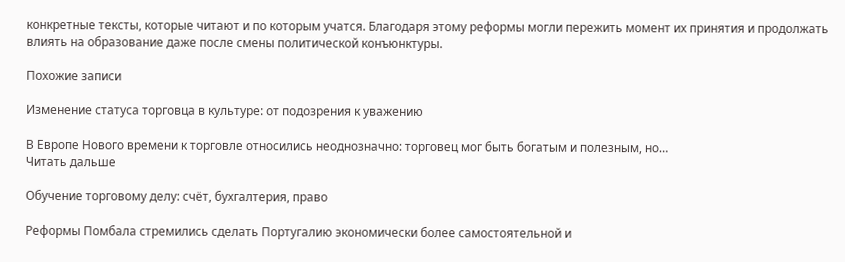конкретные тексты, которые читают и по которым учатся. Благодаря этому реформы могли пережить момент их принятия и продолжать влиять на образование даже после смены политической конъюнктуры.

Похожие записи

Изменение статуса торговца в культуре: от подозрения к уважению

В Европе Нового времени к торговле относились неоднозначно: торговец мог быть богатым и полезным, но…
Читать дальше

Обучение торговому делу: счёт, бухгалтерия, право

Реформы Помбала стремились сделать Португалию экономически более самостоятельной и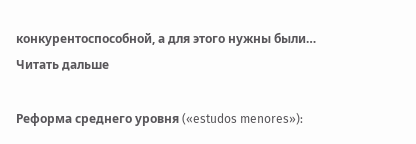конкурентоспособной, а для этого нужны были…
Читать дальше

Реформа среднего уровня («estudos menores»):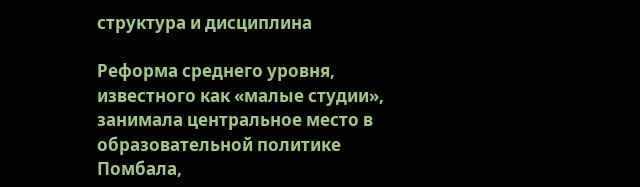структура и дисциплина

Реформа среднего уровня, известного как «малые студии», занимала центральное место в образовательной политике Помбала,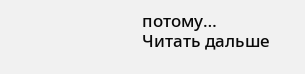потому…
Читать дальше